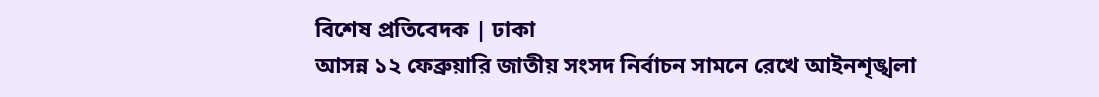বিশেষ প্রতিবেদক | ঢাকা
আসন্ন ১২ ফেব্রুয়ারি জাতীয় সংসদ নির্বাচন সামনে রেখে আইনশৃঙ্খলা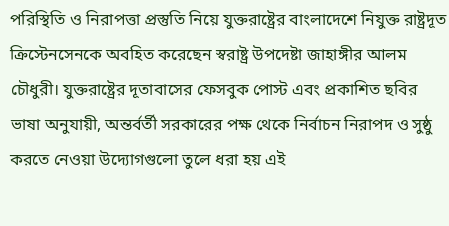পরিস্থিতি ও নিরাপত্তা প্রস্তুতি নিয়ে যুক্তরাষ্ট্রের বাংলাদেশে নিযুক্ত রাষ্ট্রদূত ক্রিস্টেনসেনকে অবহিত করেছেন স্বরাষ্ট্র উপদেষ্টা জাহাঙ্গীর আলম চৌধুরী। যুক্তরাষ্ট্রের দূতাবাসের ফেসবুক পোস্ট এবং প্রকাশিত ছবির ভাষা অনুযায়ী, অন্তর্বর্তী সরকারের পক্ষ থেকে নির্বাচন নিরাপদ ও সুষ্ঠু করতে নেওয়া উদ্যোগগুলো তুলে ধরা হয় এই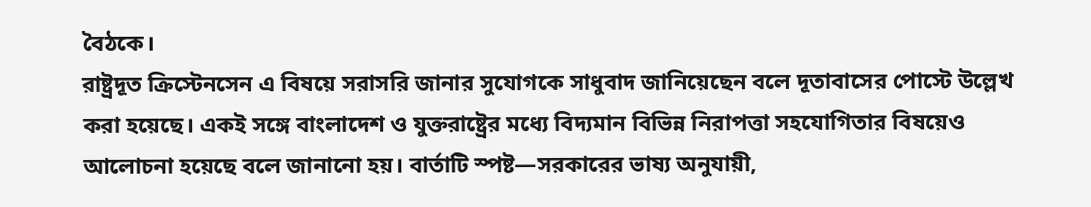বৈঠকে।
রাষ্ট্রদূত ক্রিস্টেনসেন এ বিষয়ে সরাসরি জানার সুযোগকে সাধুবাদ জানিয়েছেন বলে দূতাবাসের পোস্টে উল্লেখ করা হয়েছে। একই সঙ্গে বাংলাদেশ ও যুক্তরাষ্ট্রের মধ্যে বিদ্যমান বিভিন্ন নিরাপত্তা সহযোগিতার বিষয়েও আলোচনা হয়েছে বলে জানানো হয়। বার্তাটি স্পষ্ট—সরকারের ভাষ্য অনুযায়ী,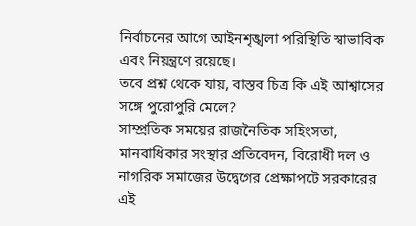নির্বাচনের আগে আইনশৃঙ্খলা পরিস্থিতি স্বাভাবিক এবং নিয়ন্ত্রণে রয়েছে।
তবে প্রশ্ন থেকে যায়, বাস্তব চিত্র কি এই আশ্বাসের সঙ্গে পুরোপুরি মেলে?
সাম্প্রতিক সময়ের রাজনৈতিক সহিংসতা, মানবাধিকার সংস্থার প্রতিবেদন, বিরোধী দল ও নাগরিক সমাজের উদ্বেগের প্রেক্ষাপটে সরকারের এই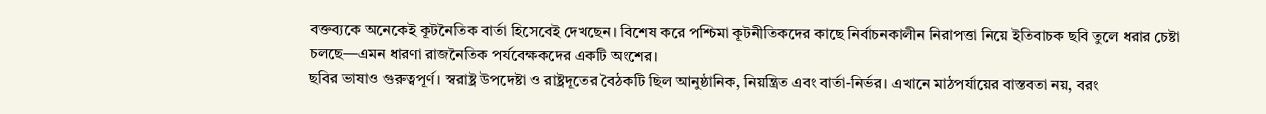বক্তব্যকে অনেকেই কূটনৈতিক বার্তা হিসেবেই দেখছেন। বিশেষ করে পশ্চিমা কূটনীতিকদের কাছে নির্বাচনকালীন নিরাপত্তা নিয়ে ইতিবাচক ছবি তুলে ধরার চেষ্টা চলছে—এমন ধারণা রাজনৈতিক পর্যবেক্ষকদের একটি অংশের।
ছবির ভাষাও গুরুত্বপূর্ণ। স্বরাষ্ট্র উপদেষ্টা ও রাষ্ট্রদূতের বৈঠকটি ছিল আনুষ্ঠানিক, নিয়ন্ত্রিত এবং বার্তা-নির্ভর। এখানে মাঠপর্যায়ের বাস্তবতা নয়, বরং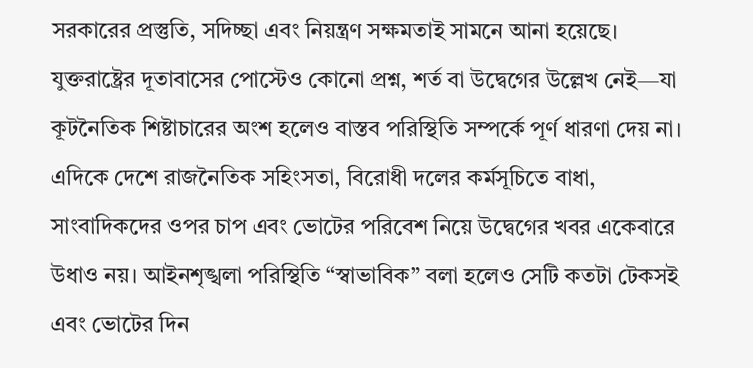সরকারের প্রস্তুতি, সদিচ্ছা এবং নিয়ন্ত্রণ সক্ষমতাই সামনে আনা হয়েছে। যুক্তরাষ্ট্রের দূতাবাসের পোস্টেও কোনো প্রশ্ন, শর্ত বা উদ্বেগের উল্লেখ নেই—যা কূটনৈতিক শিষ্টাচারের অংশ হলেও বাস্তব পরিস্থিতি সম্পর্কে পূর্ণ ধারণা দেয় না।
এদিকে দেশে রাজনৈতিক সহিংসতা, বিরোধী দলের কর্মসূচিতে বাধা, সাংবাদিকদের ওপর চাপ এবং ভোটের পরিবেশ নিয়ে উদ্বেগের খবর একেবারে উধাও নয়। আইনশৃঙ্খলা পরিস্থিতি “স্বাভাবিক” বলা হলেও সেটি কতটা টেকসই এবং ভোটের দিন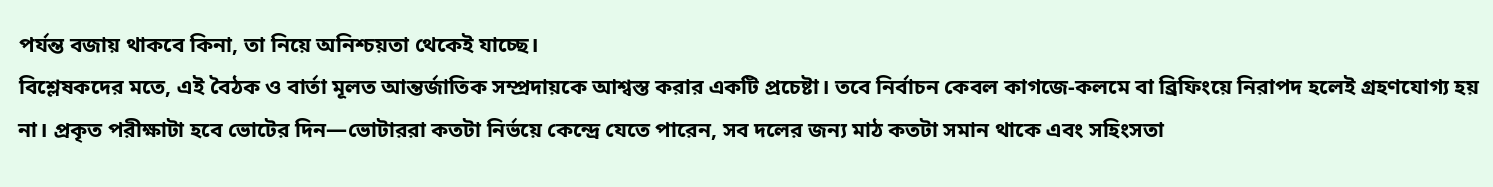পর্যন্ত বজায় থাকবে কিনা, তা নিয়ে অনিশ্চয়তা থেকেই যাচ্ছে।
বিশ্লেষকদের মতে, এই বৈঠক ও বার্তা মূলত আন্তর্জাতিক সম্প্রদায়কে আশ্বস্ত করার একটি প্রচেষ্টা। তবে নির্বাচন কেবল কাগজে-কলমে বা ব্রিফিংয়ে নিরাপদ হলেই গ্রহণযোগ্য হয় না। প্রকৃত পরীক্ষাটা হবে ভোটের দিন—ভোটাররা কতটা নির্ভয়ে কেন্দ্রে যেতে পারেন, সব দলের জন্য মাঠ কতটা সমান থাকে এবং সহিংসতা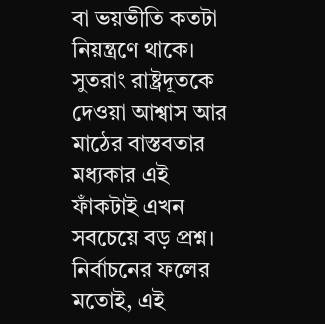বা ভয়ভীতি কতটা নিয়ন্ত্রণে থাকে।
সুতরাং রাষ্ট্রদূতকে দেওয়া আশ্বাস আর মাঠের বাস্তবতার মধ্যকার এই ফাঁকটাই এখন সবচেয়ে বড় প্রশ্ন। নির্বাচনের ফলের মতোই, এই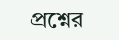প্রশ্নের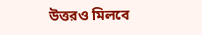উত্তরও মিলবে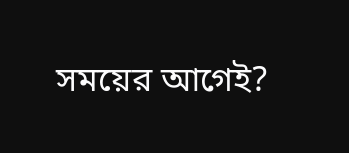সময়ের আগেই?